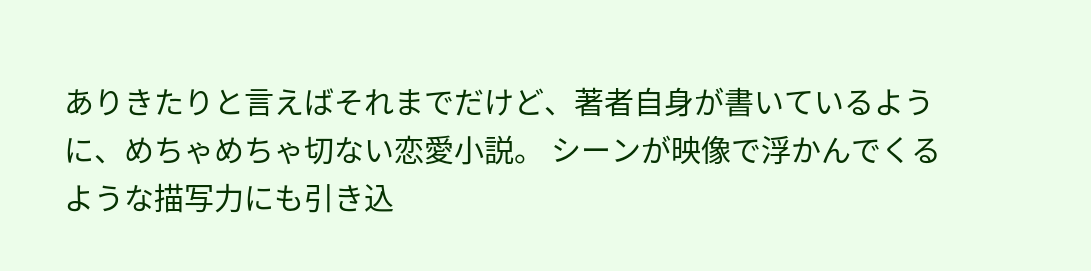ありきたりと言えばそれまでだけど、著者自身が書いているように、めちゃめちゃ切ない恋愛小説。 シーンが映像で浮かんでくるような描写力にも引き込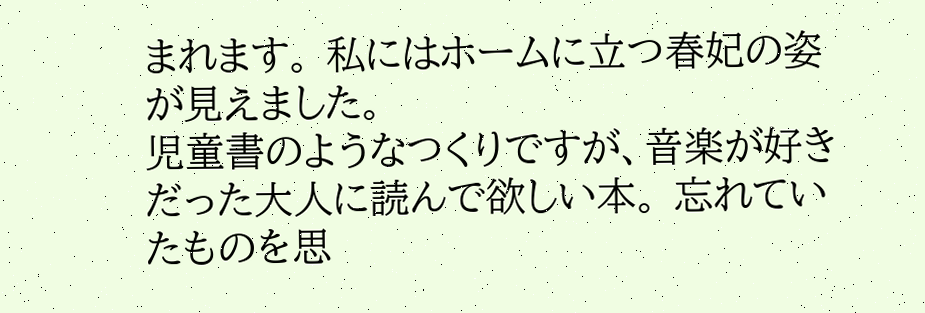まれます。 私にはホームに立つ春妃の姿が見えました。
児童書のようなつくりですが、音楽が好きだった大人に読んで欲しい本。 忘れていたものを思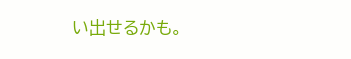い出せるかも。